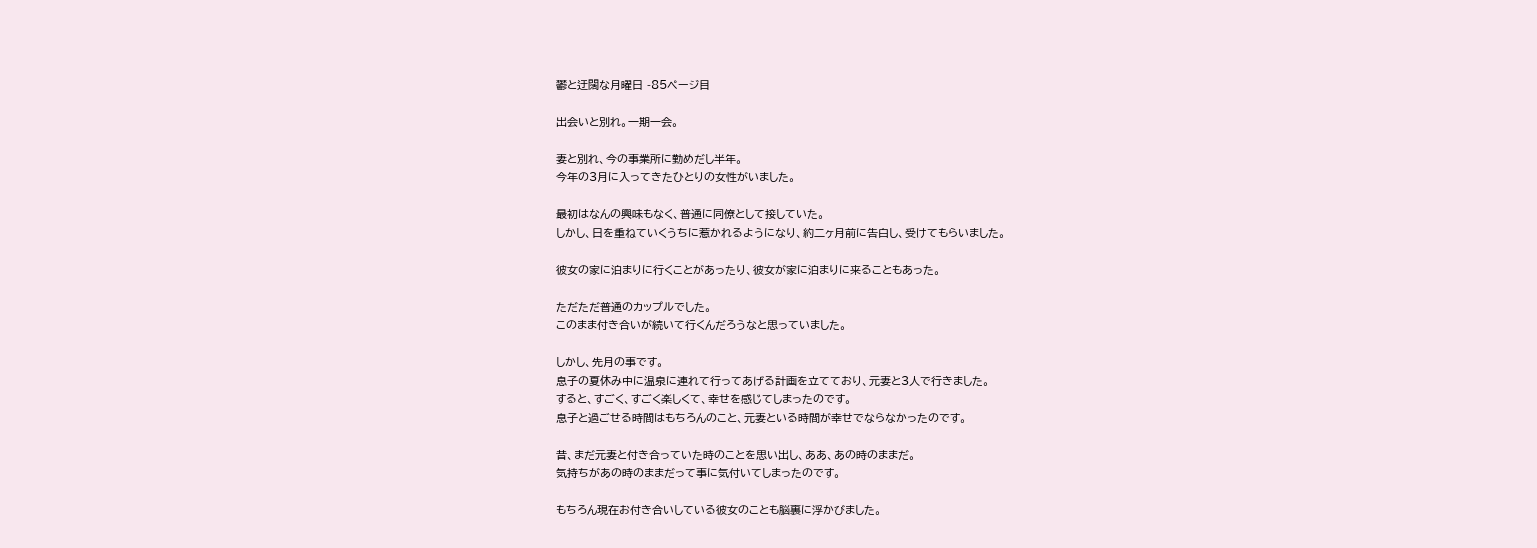鬱と迂闊な月曜日 -85ページ目

出会いと別れ。一期一会。

妻と別れ、今の事業所に勤めだし半年。
今年の3月に入ってきたひとりの女性がいました。

最初はなんの興味もなく、普通に同僚として接していた。
しかし、日を重ねていくうちに惹かれるようになり、約二ヶ月前に告白し、受けてもらいました。

彼女の家に泊まりに行くことがあったり、彼女が家に泊まりに来ることもあった。

ただただ普通のカップルでした。
このまま付き合いが続いて行くんだろうなと思っていました。

しかし、先月の事です。
息子の夏休み中に温泉に連れて行ってあげる計画を立てており、元妻と3人で行きました。
すると、すごく、すごく楽しくて、幸せを感じてしまったのです。
息子と過ごせる時間はもちろんのこと、元妻といる時間が幸せでならなかったのです。

昔、まだ元妻と付き合っていた時のことを思い出し、ああ、あの時のままだ。
気持ちがあの時のままだって事に気付いてしまったのです。

もちろん現在お付き合いしている彼女のことも脳裏に浮かびました。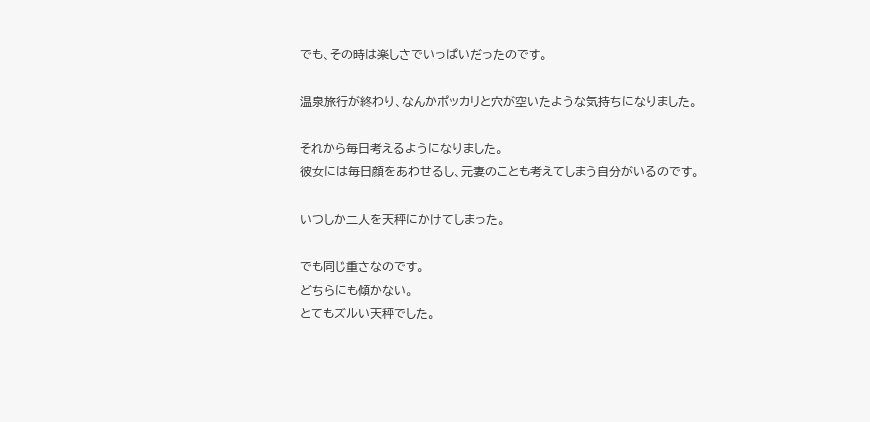でも、その時は楽しさでいっぱいだったのです。

温泉旅行が終わり、なんかポッカリと穴が空いたような気持ちになりました。

それから毎日考えるようになりました。
彼女には毎日顔をあわせるし、元妻のことも考えてしまう自分がいるのです。

いつしか二人を天秤にかけてしまった。

でも同じ重さなのです。
どちらにも傾かない。
とてもズルい天秤でした。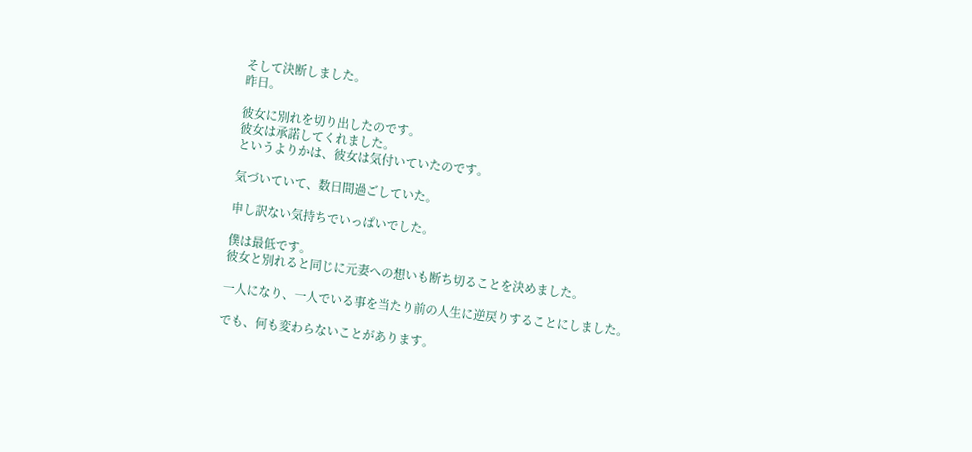そして決断しました。
昨日。

彼女に別れを切り出したのです。
彼女は承諾してくれました。
というよりかは、彼女は気付いていたのです。

気づいていて、数日間過ごしていた。

申し訳ない気持ちでいっぱいでした。

僕は最低です。
彼女と別れると同じに元妻への想いも断ち切ることを決めました。

一人になり、一人でいる事を当たり前の人生に逆戻りすることにしました。

でも、何も変わらないことがあります。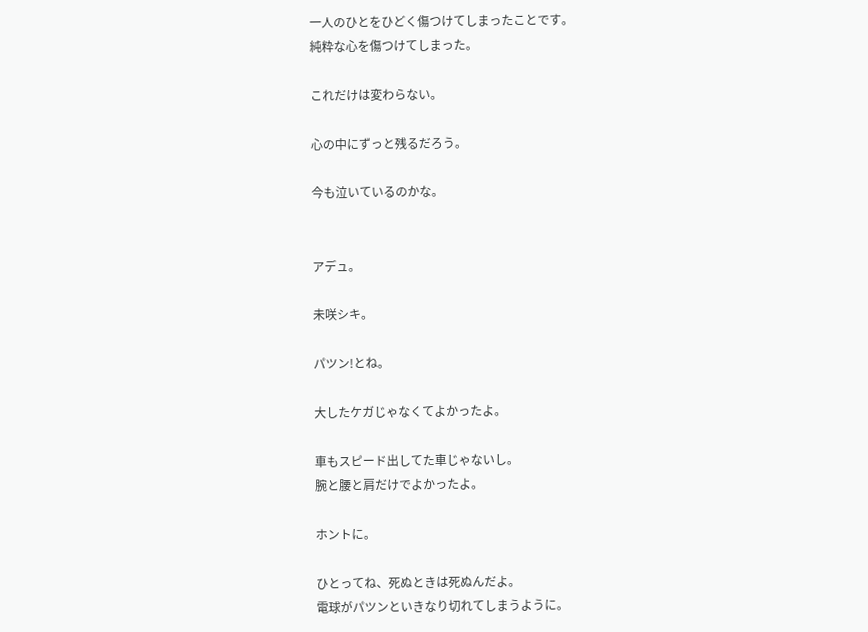一人のひとをひどく傷つけてしまったことです。
純粋な心を傷つけてしまった。

これだけは変わらない。

心の中にずっと残るだろう。

今も泣いているのかな。


アデュ。

未咲シキ。

パツン!とね。

大したケガじゃなくてよかったよ。

車もスピード出してた車じゃないし。
腕と腰と肩だけでよかったよ。

ホントに。

ひとってね、死ぬときは死ぬんだよ。
電球がパツンといきなり切れてしまうように。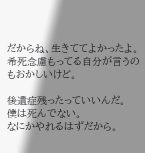だからね、生きててよかったよ。
希死念慮もってる自分が言うのもおかしいけど。

後遺症残ったっていいんだ。
僕は死んでない。
なにかやれるはずだから。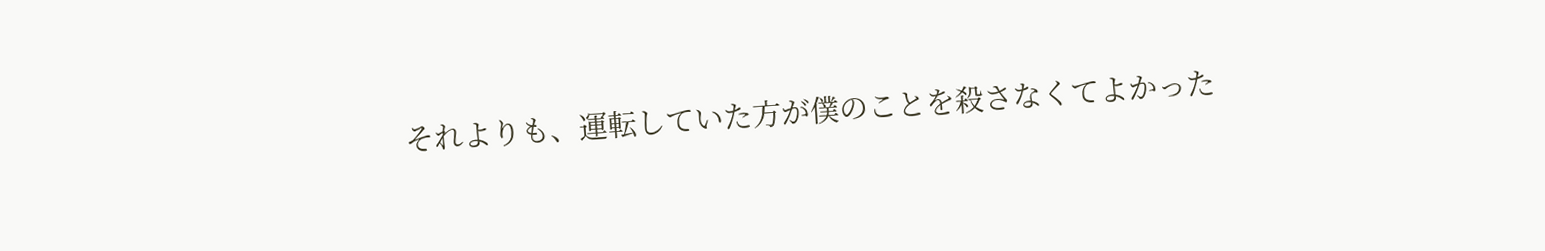それよりも、運転していた方が僕のことを殺さなくてよかった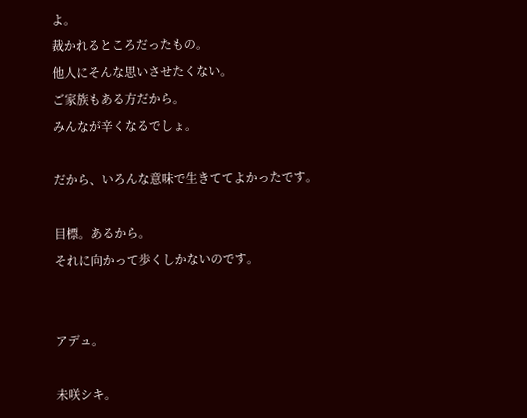よ。
裁かれるところだったもの。
他人にそんな思いさせたくない。
ご家族もある方だから。
みんなが辛くなるでしょ。

だから、いろんな意味で生きててよかったです。

目標。あるから。
それに向かって歩くしかないのです。


アデュ。

未咲シキ。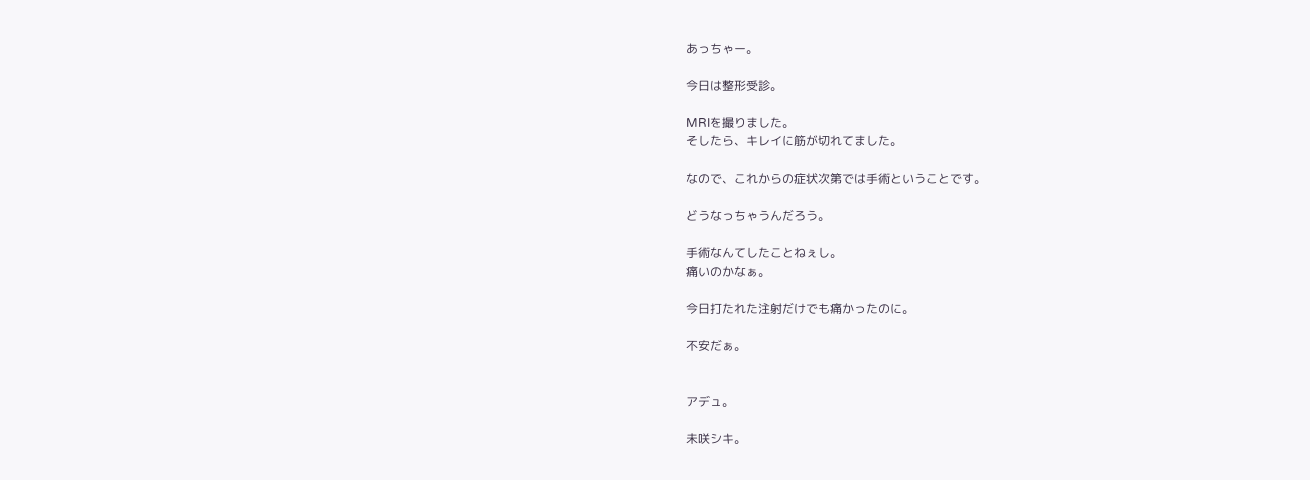あっちゃー。

今日は整形受診。

MRIを撮りました。
そしたら、キレイに筋が切れてました。

なので、これからの症状次第では手術ということです。

どうなっちゃうんだろう。

手術なんてしたことねぇし。
痛いのかなぁ。

今日打たれた注射だけでも痛かったのに。

不安だぁ。


アデュ。

未咲シキ。